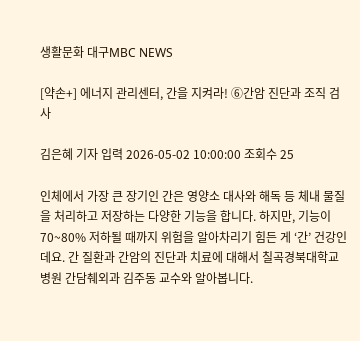생활문화 대구MBC NEWS

[약손+] 에너지 관리센터, 간을 지켜라! ⑥간암 진단과 조직 검사

김은혜 기자 입력 2026-05-02 10:00:00 조회수 25

인체에서 가장 큰 장기인 간은 영양소 대사와 해독 등 체내 물질을 처리하고 저장하는 다양한 기능을 합니다. 하지만, 기능이 70~80% 저하될 때까지 위험을 알아차리기 힘든 게 ‘간’ 건강인데요. 간 질환과 간암의 진단과 치료에 대해서 칠곡경북대학교병원 간담췌외과 김주동 교수와 알아봅니다.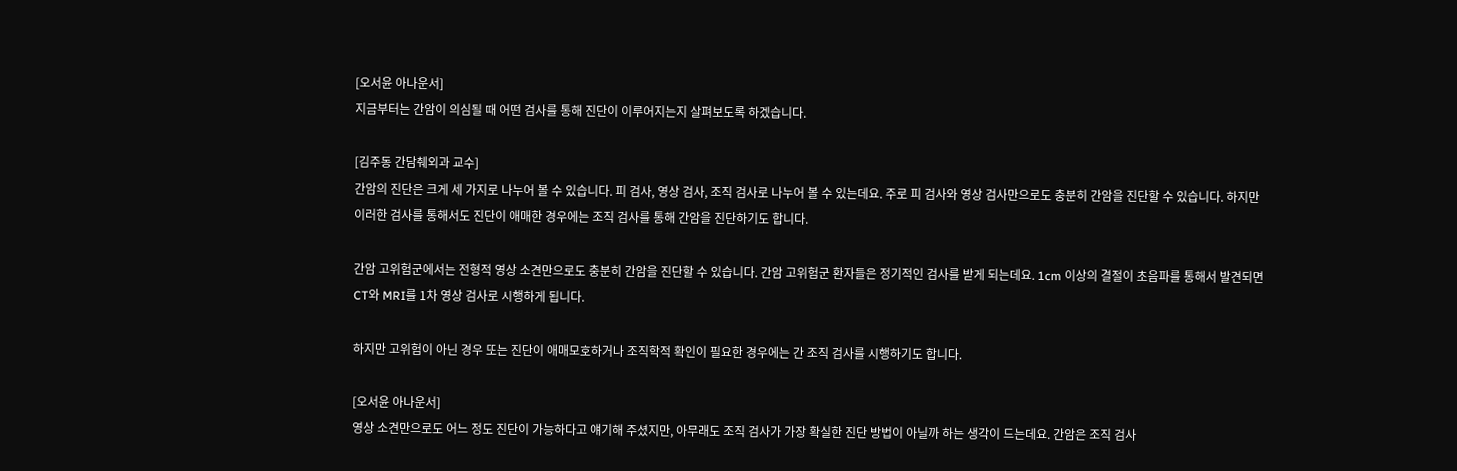[오서윤 아나운서]
지금부터는 간암이 의심될 때 어떤 검사를 통해 진단이 이루어지는지 살펴보도록 하겠습니다.

[김주동 간담췌외과 교수]
간암의 진단은 크게 세 가지로 나누어 볼 수 있습니다. 피 검사, 영상 검사, 조직 검사로 나누어 볼 수 있는데요. 주로 피 검사와 영상 검사만으로도 충분히 간암을 진단할 수 있습니다. 하지만 이러한 검사를 통해서도 진단이 애매한 경우에는 조직 검사를 통해 간암을 진단하기도 합니다.

간암 고위험군에서는 전형적 영상 소견만으로도 충분히 간암을 진단할 수 있습니다. 간암 고위험군 환자들은 정기적인 검사를 받게 되는데요. 1cm 이상의 결절이 초음파를 통해서 발견되면 CT와 MRI를 1차 영상 검사로 시행하게 됩니다.

하지만 고위험이 아닌 경우 또는 진단이 애매모호하거나 조직학적 확인이 필요한 경우에는 간 조직 검사를 시행하기도 합니다.

[오서윤 아나운서]
영상 소견만으로도 어느 정도 진단이 가능하다고 얘기해 주셨지만, 아무래도 조직 검사가 가장 확실한 진단 방법이 아닐까 하는 생각이 드는데요. 간암은 조직 검사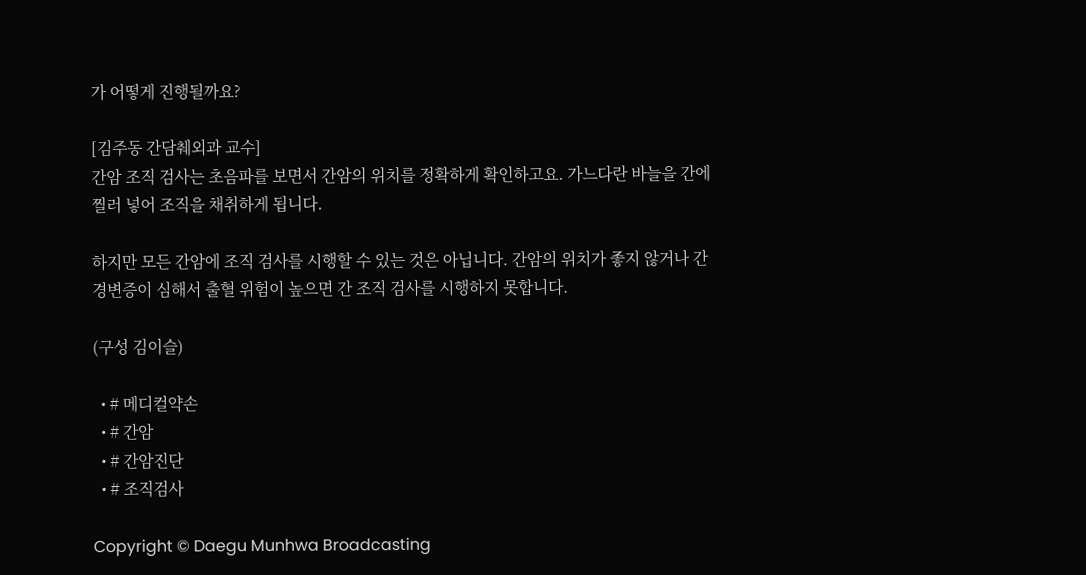가 어떻게 진행될까요?

[김주동 간담췌외과 교수]
간암 조직 검사는 초음파를 보면서 간암의 위치를 정확하게 확인하고요. 가느다란 바늘을 간에 찔러 넣어 조직을 채취하게 됩니다.

하지만 모든 간암에 조직 검사를 시행할 수 있는 것은 아닙니다. 간암의 위치가 좋지 않거나 간경변증이 심해서 출혈 위험이 높으면 간 조직 검사를 시행하지 못합니다.

(구성 김이슬)

  • # 메디컬약손
  • # 간암
  • # 간암진단
  • # 조직검사

Copyright © Daegu Munhwa Broadcasting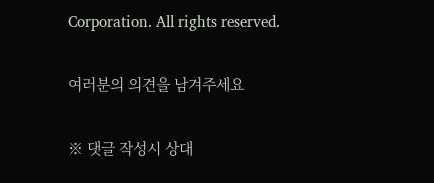Corporation. All rights reserved.

여러분의 의견을 남겨주세요

※ 댓글 작성시 상대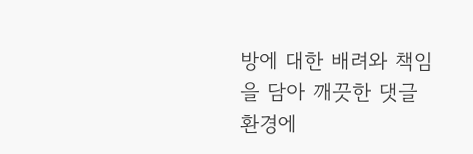방에 대한 배려와 책임을 담아 깨끗한 댓글 환경에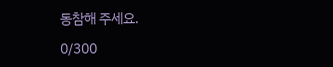동참해 주세요.

0/300